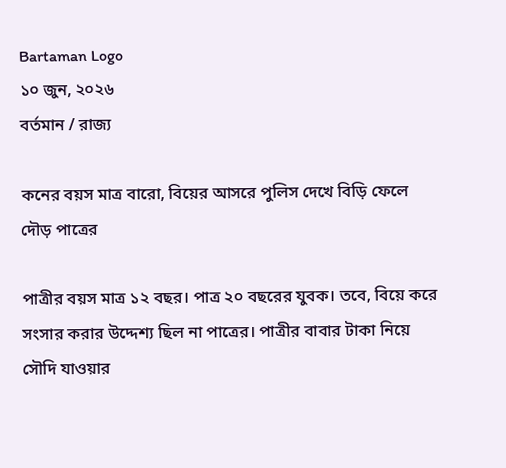Bartaman Logo
১০ জুন, ২০২৬
বর্তমান / রাজ্য

কনের বয়স মাত্র বারো, বিয়ের আসরে পুলিস দেখে বিড়ি ফেলে দৌড় পাত্রের

পাত্রীর বয়স মাত্র ১২ বছর। পাত্র ২০ বছরের যুবক। তবে, বিয়ে করে সংসার করার উদ্দেশ্য ছিল না পাত্রের। পাত্রীর বাবার টাকা নিয়ে সৌদি যাওয়ার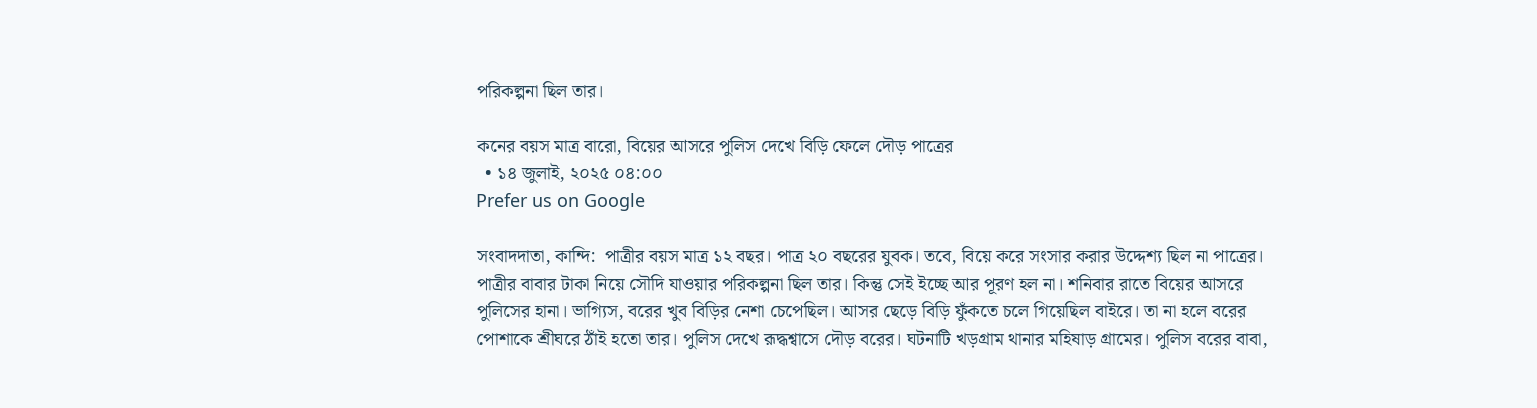পরিকল্পনা ছিল তার।

কনের বয়স মাত্র বারো, বিয়ের আসরে পুলিস দেখে বিড়ি ফেলে দৌড় পাত্রের
  • ১৪ জুলাই, ২০২৫ ০৪:০০
Prefer us on Google

সংবাদদাতা, কান্দি:  পাত্রীর বয়স মাত্র ১২ বছর। পাত্র ২০ বছরের যুবক। তবে, বিয়ে করে সংসার করার উদ্দেশ্য ছিল না পাত্রের। পাত্রীর বাবার টাকা নিয়ে সৌদি যাওয়ার পরিকল্পনা ছিল তার। কিন্তু সেই ইচ্ছে আর পূরণ হল না। শনিবার রাতে বিয়ের আসরে পুলিসের হানা। ভাগ্যিস, বরের খুব বিড়ির নেশা চেপেছিল। আসর ছেড়ে বিড়ি ফুঁকতে চলে গিয়েছিল বাইরে। তা না হলে বরের পোশাকে শ্রীঘরে ঠাঁই হতো তার। পুলিস দেখে রূদ্ধশ্বাসে দৌড় বরের। ঘটনাটি খড়গ্রাম থানার মহিষাড় গ্রামের। পুলিস বরের বাবা,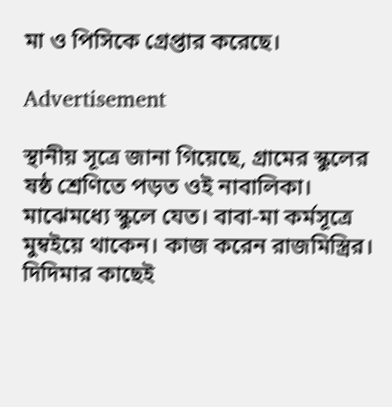মা ও পিসিকে গ্রেপ্তার করেছে।

Advertisement

স্থানীয় সূত্রে জানা গিয়েছে, গ্রামের স্কুলের ষষ্ঠ শ্রেণিতে পড়ত ওই নাবালিকা। মাঝেমধ্যে স্কুলে যেত। বাবা-মা কর্মসূত্রে মুম্বইয়ে থাকেন। কাজ করেন রাজমিস্ত্রির। দিদিমার কাছেই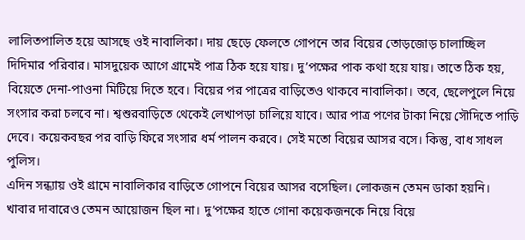লালিতপালিত হয়ে আসছে ওই নাবালিকা। দায় ছেড়ে ফেলতে গোপনে তার বিয়ের তোড়জোড় চালাচ্ছিল দিদিমার পরিবার। মাসদুয়েক আগে গ্রামেই পাত্র ঠিক হয়ে যায়। দু’পক্ষের পাক কথা হয়ে যায়। তাতে ঠিক হয়, বিয়েতে দেনা-পাওনা মিটিয়ে দিতে হবে। বিয়ের পর পাত্রের বাড়িতেও থাকবে নাবালিকা। তবে, ছেলেপুলে নিয়ে সংসার করা চলবে না। শ্বশুরবাড়িতে থেকেই লেখাপড়া চালিয়ে যাবে। আর পাত্র পণের টাকা নিয়ে সৌদিতে পাড়ি দেবে। কয়েকবছর পর বাড়ি ফিরে সংসার ধর্ম পালন করবে। সেই মতো বিয়ের আসর বসে। কিন্তু, বাধ সাধল পুলিস।
এদিন সন্ধ্যায় ওই গ্রামে নাবালিকার বাড়িতে গোপনে বিয়ের আসর বসেছিল। লোকজন তেমন ডাকা হয়নি। খাবার দাবারেও তেমন আয়োজন ছিল না। দু’পক্ষের হাতে গোনা কয়েকজনকে নিয়ে বিয়ে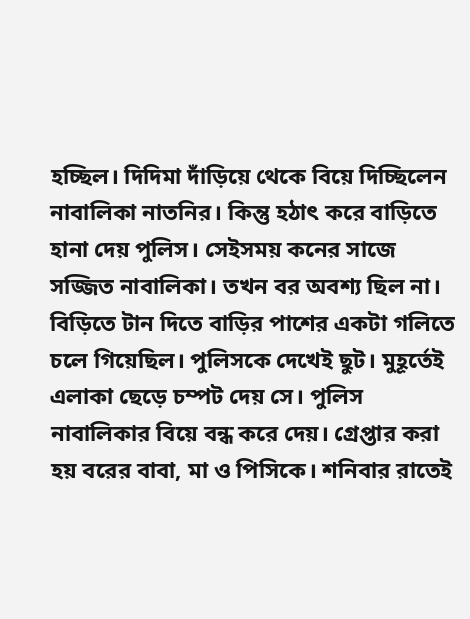হচ্ছিল। দিদিমা দাঁড়িয়ে থেকে বিয়ে দিচ্ছিলেন নাবালিকা নাতনির। কিন্তু হঠাৎ করে বাড়িতে হানা দেয় পুলিস। সেইসময় কনের সাজে সজ্জিত নাবালিকা। তখন বর অবশ্য ছিল না। বিড়িতে টান দিতে বাড়ির পাশের একটা গলিতে চলে গিয়েছিল। পুলিসকে দেখেই ছুট। মুহূর্তেই এলাকা ছেড়ে চম্পট দেয় সে। পুলিস নাবালিকার বিয়ে বন্ধ করে দেয়। গ্রেপ্তার করা হয় বরের বাবা, মা ও পিসিকে। শনিবার রাতেই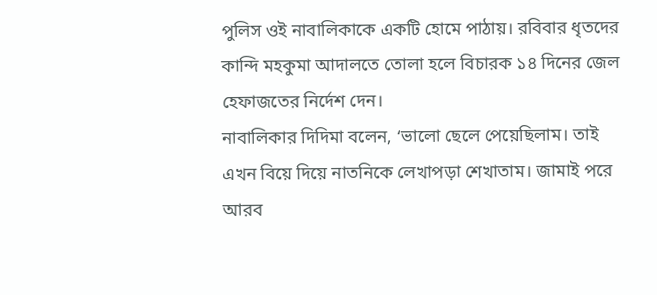পুলিস ওই নাবালিকাকে একটি হোমে পাঠায়। রবিবার ধৃতদের কান্দি মহকুমা আদালতে তোলা হলে বিচারক ১৪ দিনের জেল হেফাজতের নির্দেশ দেন।
নাবালিকার দিদিমা বলেন, ‘ভালো ছেলে পেয়েছিলাম। তাই এখন বিয়ে দিয়ে নাতনিকে লেখাপড়া শেখাতাম। জামাই পরে আরব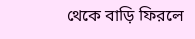থেকে বাড়ি ফিরলে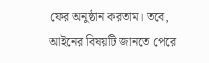ফের অনুষ্ঠান করতাম। তবে, আইনের বিষয়টি জানতে পেরে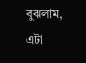বুঝলাম, এটা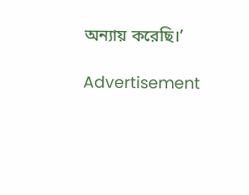অন্যায় করেছি।’

Advertisement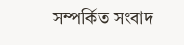সম্পর্কিত সংবাদ